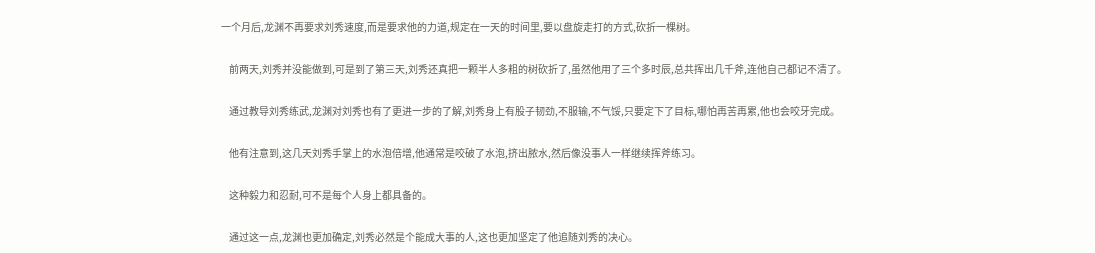一个月后,龙渊不再要求刘秀速度,而是要求他的力道,规定在一天的时间里,要以盘旋走打的方式,砍折一棵树。

    前两天,刘秀并没能做到,可是到了第三天,刘秀还真把一颗半人多粗的树砍折了,虽然他用了三个多时辰,总共挥出几千斧,连他自己都记不清了。

    通过教导刘秀练武,龙渊对刘秀也有了更进一步的了解,刘秀身上有股子韧劲,不服输,不气馁,只要定下了目标,哪怕再苦再累,他也会咬牙完成。

    他有注意到,这几天刘秀手掌上的水泡倍增,他通常是咬破了水泡,挤出脓水,然后像没事人一样继续挥斧练习。

    这种毅力和忍耐,可不是每个人身上都具备的。

    通过这一点,龙渊也更加确定,刘秀必然是个能成大事的人,这也更加坚定了他追随刘秀的决心。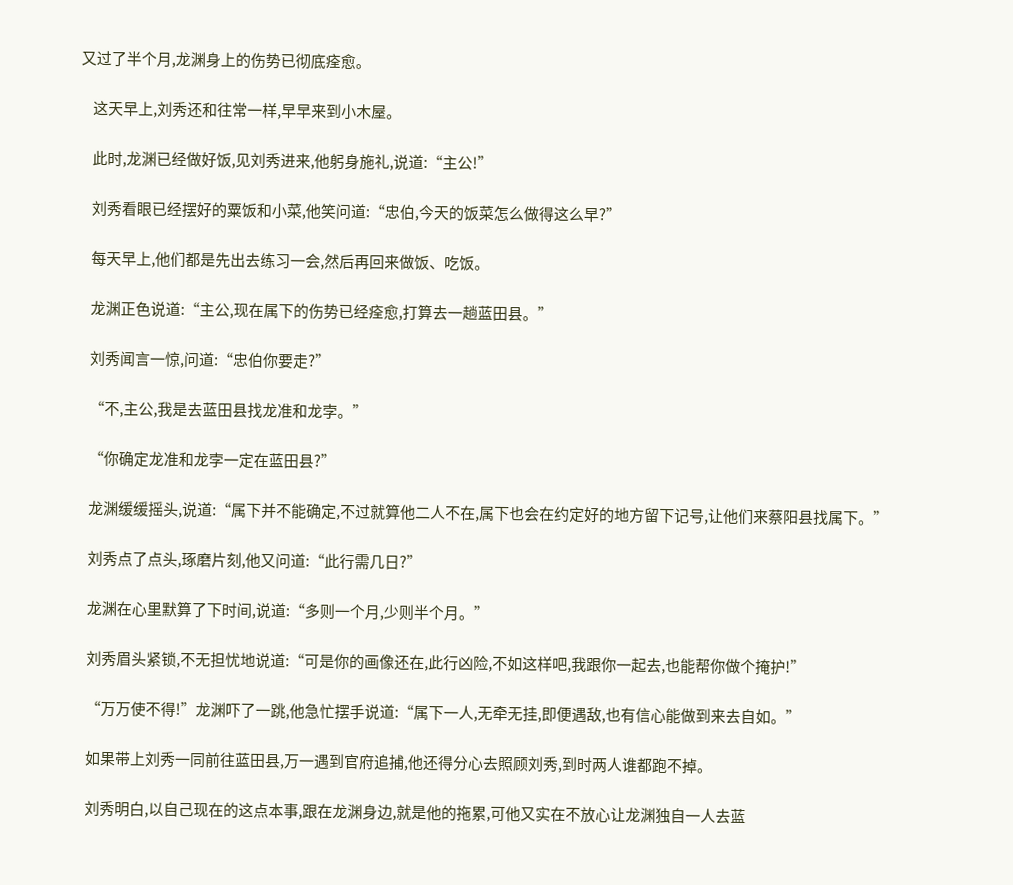又过了半个月,龙渊身上的伤势已彻底痊愈。

    这天早上,刘秀还和往常一样,早早来到小木屋。

    此时,龙渊已经做好饭,见刘秀进来,他躬身施礼,说道:“主公!”

    刘秀看眼已经摆好的粟饭和小菜,他笑问道:“忠伯,今天的饭菜怎么做得这么早?”

    每天早上,他们都是先出去练习一会,然后再回来做饭、吃饭。

    龙渊正色说道:“主公,现在属下的伤势已经痊愈,打算去一趟蓝田县。”

    刘秀闻言一惊,问道:“忠伯你要走?”

    “不,主公,我是去蓝田县找龙准和龙孛。”

    “你确定龙准和龙孛一定在蓝田县?”

    龙渊缓缓摇头,说道:“属下并不能确定,不过就算他二人不在,属下也会在约定好的地方留下记号,让他们来蔡阳县找属下。”

    刘秀点了点头,琢磨片刻,他又问道:“此行需几日?”

    龙渊在心里默算了下时间,说道:“多则一个月,少则半个月。”

    刘秀眉头紧锁,不无担忧地说道:“可是你的画像还在,此行凶险,不如这样吧,我跟你一起去,也能帮你做个掩护!”

    “万万使不得!”龙渊吓了一跳,他急忙摆手说道:“属下一人,无牵无挂,即便遇敌,也有信心能做到来去自如。”

    如果带上刘秀一同前往蓝田县,万一遇到官府追捕,他还得分心去照顾刘秀,到时两人谁都跑不掉。

    刘秀明白,以自己现在的这点本事,跟在龙渊身边,就是他的拖累,可他又实在不放心让龙渊独自一人去蓝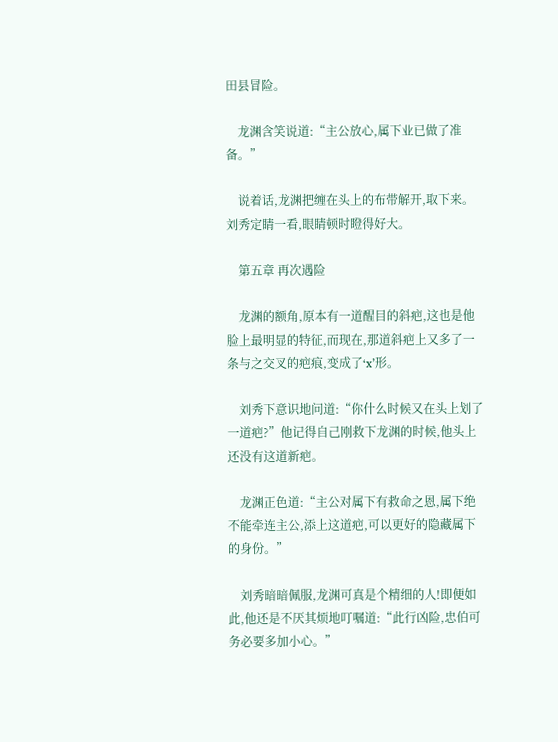田县冒险。

    龙渊含笑说道:“主公放心,属下业已做了准备。”

    说着话,龙渊把缠在头上的布带解开,取下来。刘秀定睛一看,眼睛顿时瞪得好大。

    第五章 再次遇险

    龙渊的额角,原本有一道醒目的斜疤,这也是他脸上最明显的特征,而现在,那道斜疤上又多了一条与之交叉的疤痕,变成了‘x’形。

    刘秀下意识地问道:“你什么时候又在头上划了一道疤?”他记得自己刚救下龙渊的时候,他头上还没有这道新疤。

    龙渊正色道:“主公对属下有救命之恩,属下绝不能牵连主公,添上这道疤,可以更好的隐藏属下的身份。”

    刘秀暗暗佩服,龙渊可真是个精细的人!即便如此,他还是不厌其烦地叮嘱道:“此行凶险,忠伯可务必要多加小心。”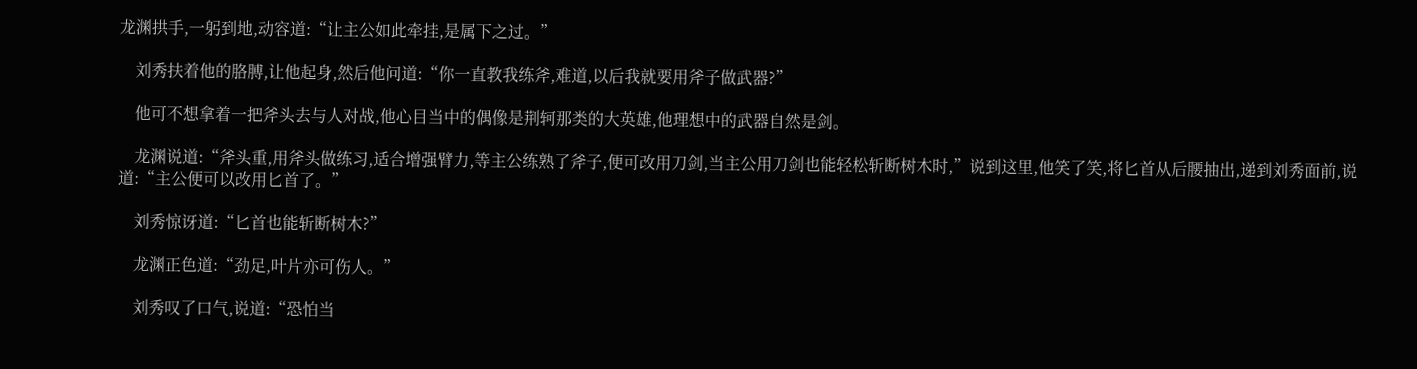龙渊拱手,一躬到地,动容道:“让主公如此牵挂,是属下之过。”

    刘秀扶着他的胳膊,让他起身,然后他问道:“你一直教我练斧,难道,以后我就要用斧子做武器?”

    他可不想拿着一把斧头去与人对战,他心目当中的偶像是荆轲那类的大英雄,他理想中的武器自然是剑。

    龙渊说道:“斧头重,用斧头做练习,适合增强臂力,等主公练熟了斧子,便可改用刀剑,当主公用刀剑也能轻松斩断树木时,”说到这里,他笑了笑,将匕首从后腰抽出,递到刘秀面前,说道:“主公便可以改用匕首了。”

    刘秀惊讶道:“匕首也能斩断树木?”

    龙渊正色道:“劲足,叶片亦可伤人。”

    刘秀叹了口气,说道:“恐怕当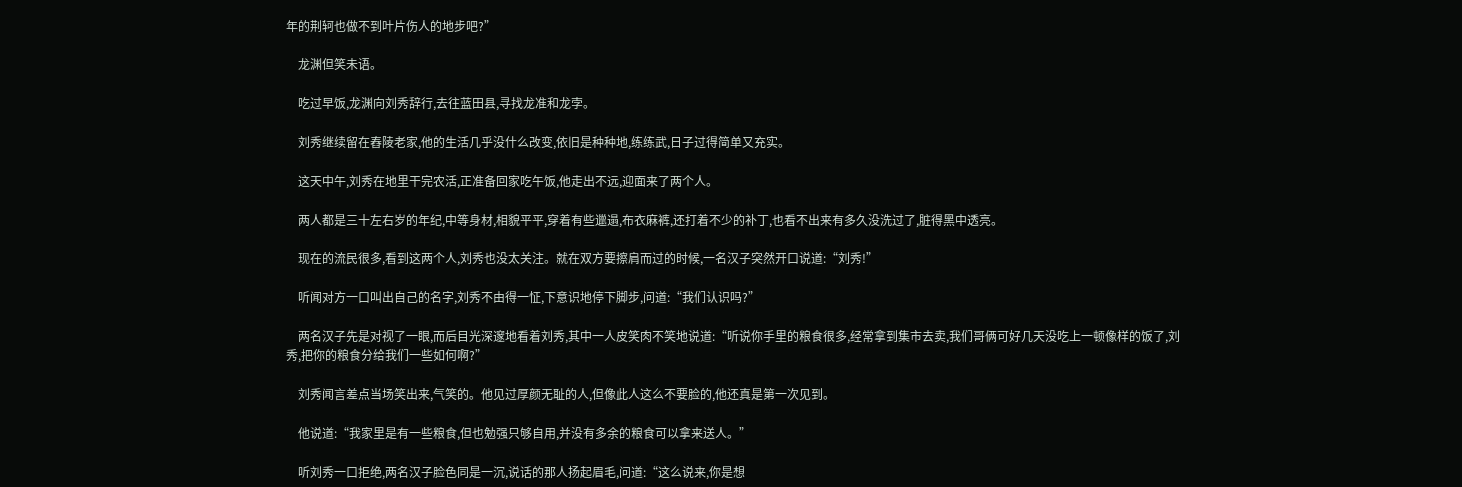年的荆轲也做不到叶片伤人的地步吧?”

    龙渊但笑未语。

    吃过早饭,龙渊向刘秀辞行,去往蓝田县,寻找龙准和龙孛。

    刘秀继续留在舂陵老家,他的生活几乎没什么改变,依旧是种种地,练练武,日子过得简单又充实。

    这天中午,刘秀在地里干完农活,正准备回家吃午饭,他走出不远,迎面来了两个人。

    两人都是三十左右岁的年纪,中等身材,相貌平平,穿着有些邋遢,布衣麻裤,还打着不少的补丁,也看不出来有多久没洗过了,脏得黑中透亮。

    现在的流民很多,看到这两个人,刘秀也没太关注。就在双方要擦肩而过的时候,一名汉子突然开口说道:“刘秀!”

    听闻对方一口叫出自己的名字,刘秀不由得一怔,下意识地停下脚步,问道:“我们认识吗?”

    两名汉子先是对视了一眼,而后目光深邃地看着刘秀,其中一人皮笑肉不笑地说道:“听说你手里的粮食很多,经常拿到集市去卖,我们哥俩可好几天没吃上一顿像样的饭了,刘秀,把你的粮食分给我们一些如何啊?”

    刘秀闻言差点当场笑出来,气笑的。他见过厚颜无耻的人,但像此人这么不要脸的,他还真是第一次见到。

    他说道:“我家里是有一些粮食,但也勉强只够自用,并没有多余的粮食可以拿来送人。”

    听刘秀一口拒绝,两名汉子脸色同是一沉,说话的那人扬起眉毛,问道:“这么说来,你是想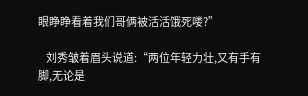眼睁睁看着我们哥俩被活活饿死喽?”

    刘秀皱着眉头说道:“两位年轻力壮,又有手有脚,无论是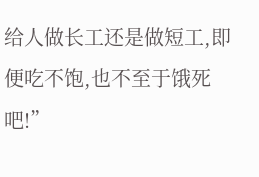给人做长工还是做短工,即便吃不饱,也不至于饿死吧!”